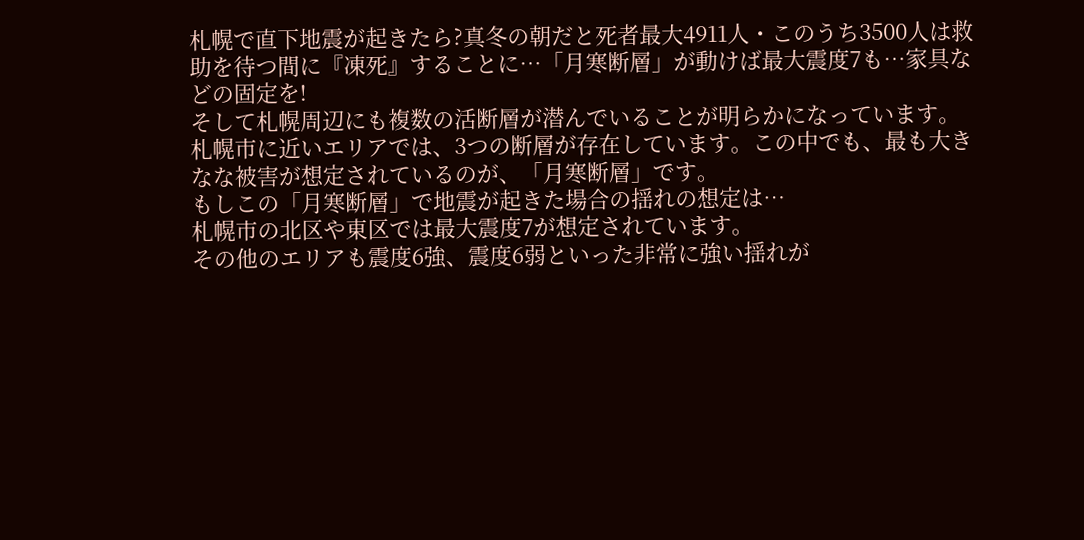札幌で直下地震が起きたら?真冬の朝だと死者最大4911人・このうち3500人は救助を待つ間に『凍死』することに…「月寒断層」が動けば最大震度7も…家具などの固定を!
そして札幌周辺にも複数の活断層が潜んでいることが明らかになっています。
札幌市に近いエリアでは、3つの断層が存在しています。この中でも、最も大きなな被害が想定されているのが、「月寒断層」です。
もしこの「月寒断層」で地震が起きた場合の揺れの想定は…
札幌市の北区や東区では最大震度7が想定されています。
その他のエリアも震度6強、震度6弱といった非常に強い揺れが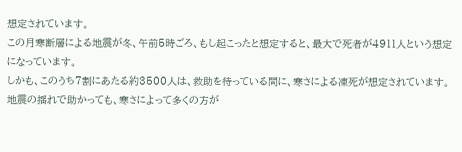想定されています。
この月寒断層による地震が冬、午前5時ごろ、もし起こったと想定すると、最大で死者が4911人という想定になっています。
しかも、このうち7割にあたる約3500人は、救助を待っている間に、寒さによる凍死が想定されています。
地震の揺れで助かっても、寒さによって多くの方が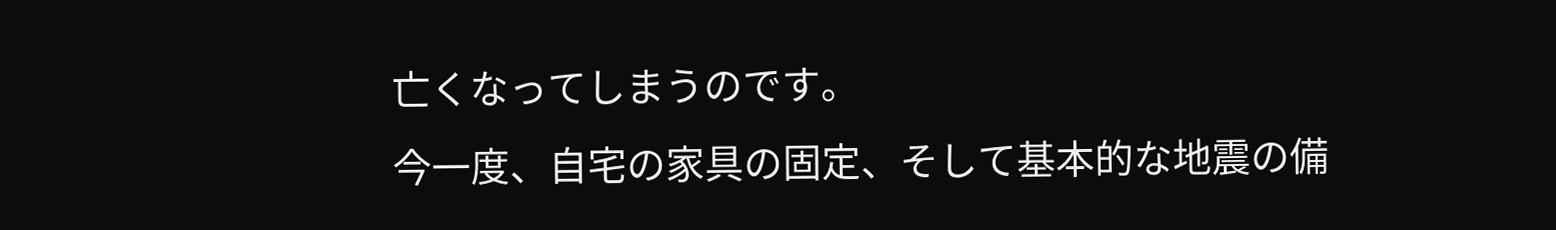亡くなってしまうのです。
今一度、自宅の家具の固定、そして基本的な地震の備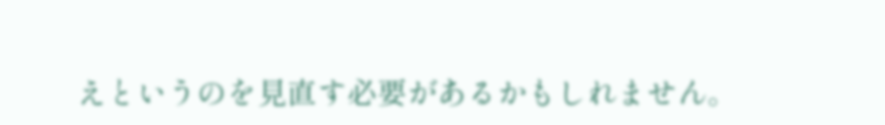えというのを見直す必要があるかもしれません。